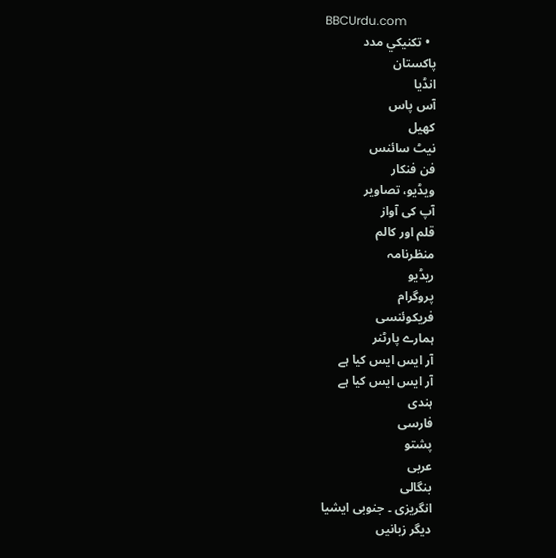BBCUrdu.com
  • تکنيکي مدد
پاکستان
انڈیا
آس پاس
کھیل
نیٹ سائنس
فن فنکار
ویڈیو، تصاویر
آپ کی آواز
قلم اور کالم
منظرنامہ
ریڈیو
پروگرام
فریکوئنسی
ہمارے پارٹنر
آر ایس ایس کیا ہے
آر ایس ایس کیا ہے
ہندی
فارسی
پشتو
عربی
بنگالی
انگریزی ۔ جنوبی ایشیا
دیگر زبانیں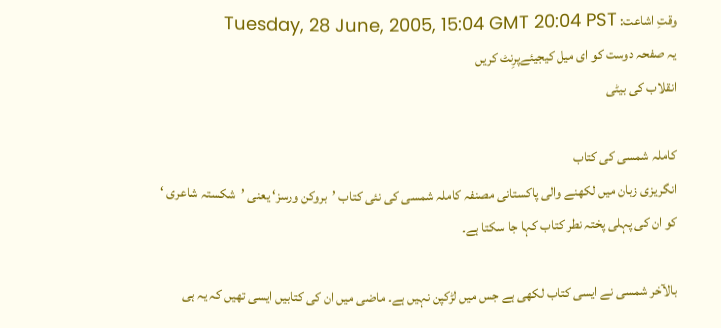وقتِ اشاعت: Tuesday, 28 June, 2005, 15:04 GMT 20:04 PST
یہ صفحہ دوست کو ای میل کیجیئےپرِنٹ کریں
انقلاب کی بیٹی

کاملہ شمسی کی کتاب
انگریزی زبان میں لکھنے والی پاکستانی مصنفہ کاملہ شمسی کی نئی کتاب ’بروکن ورسز‘ یعنی ’شکستہ شاعری ‘ کو ان کی پہلی پختہ نطر کتاب کہا جا سکتا ہے۔

بالآخر شمسی نے ایسی کتاب لکھی ہے جس میں لڑکپن نہیں ہے۔ ماضی میں ان کی کتابیں ایسی تھیں کہ یہ ہی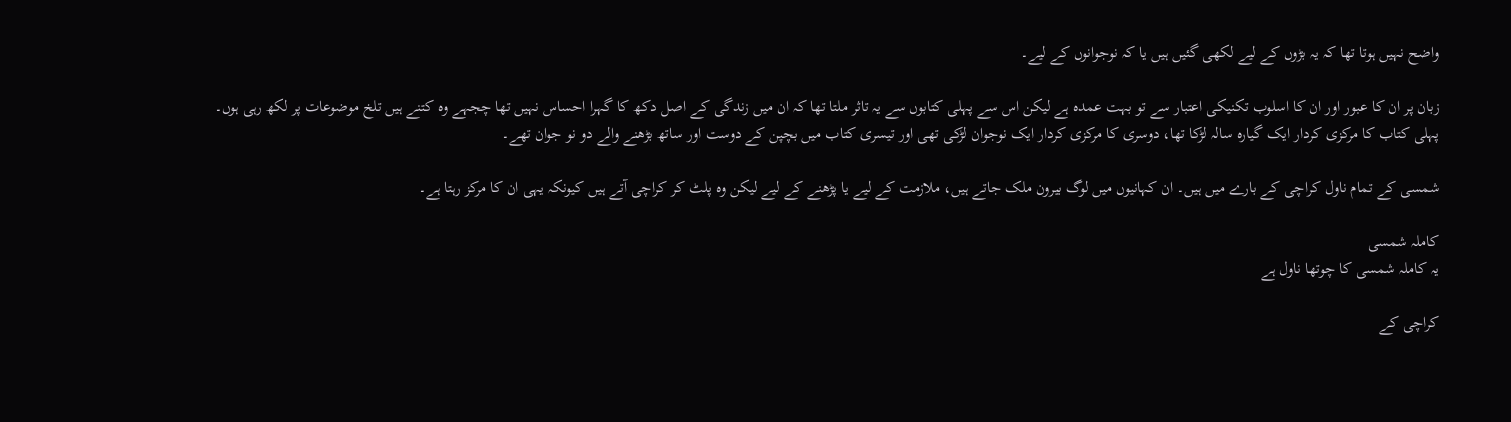واضح نہیں ہوتا تھا کہ یہ بڑوں کے لیے لکھی گئیں ہیں یا کہ نوجوانوں کے لیے۔

زبان پر ان کا عبور اور ان کا اسلوب تکنیکی اعتبار سے تو بہت عمدہ ہے لیکن اس سے پہلی کتابوں سے یہ تاثر ملتا تھا کہ ان میں زندگی کے اصل دکھ کا گہرا احساس نہیں تھا چجہے وہ کتنے ہیں تلخ موضوعات پر لکھ رہی ہوں۔ پہلی کتاب کا مرکزی کردار ایک گیارہ سالہ لڑکا تھا، دوسری کا مرکزی کردار ایک نوجوان لڑکی تھی اور تیسری کتاب میں بچپن کے دوست اور ساتھ بڑھنے والے دو نو جوان تھے۔

شمسی کے تمام ناول کراچی کے بارے میں ہیں۔ ان کہانیوں میں لوگ بیرون ملک جاتے ہیں، ملازمت کے لیے یا پڑھنے کے لیے لیکن وہ پلٹ کر کراچی آتے ہیں کیونکہ یہی ان کا مرکز رہتا ہے۔

کاملہ شمسی
یہ کاملہ شمسی کا چوتھا ناول ہے

کراچی کے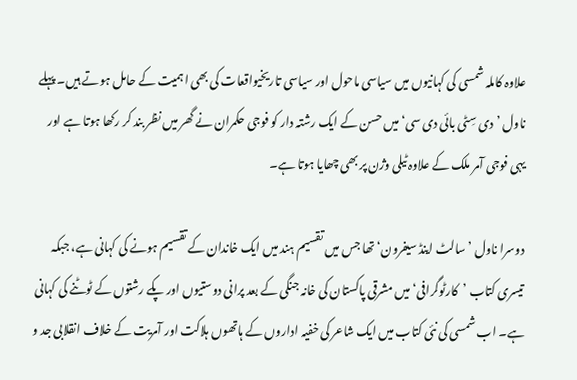علاوہ کاملہ شمسی کی کہانیوں میں سیاسی ماحول اور سیاسی تاریخیواقعات کی بھی اہمیت کے حامل ہوتے ہیں۔ پہلے ناول ’دی سِٹی بائی دی سی‘ میں حسن کے ایک رشتہ دار کو فوجی حکمران نے گھر میں نظر بند کر رکھا ہوتا ہے اور یہی فوجی آمر ملک کے علاوہ ٹیلی وژن پر بھی چھایا ہوتا ہے۔

دوسرا ناول ’سالٹ اینڈ سیفرون‘ تھا جس میں تقسیم ہند میں ایک خاندان کے تقسیم ہونے کی کہانی ہے، جبکہ تیسری کتاب ’کارٹوگرافی‘ میں مشرقی پاکستان کی خانہ جنگی کے بعد پرانی دوستیوں اور پکے رشتوں کے ٹوٹنے کی کہانی ہے۔ اب شمسی کی نئی کتاب میں ایک شاعر کی خفیہ اداروں کے ہاتھوں ہلاکت اور آمریت کے خلاف انقلابی جد و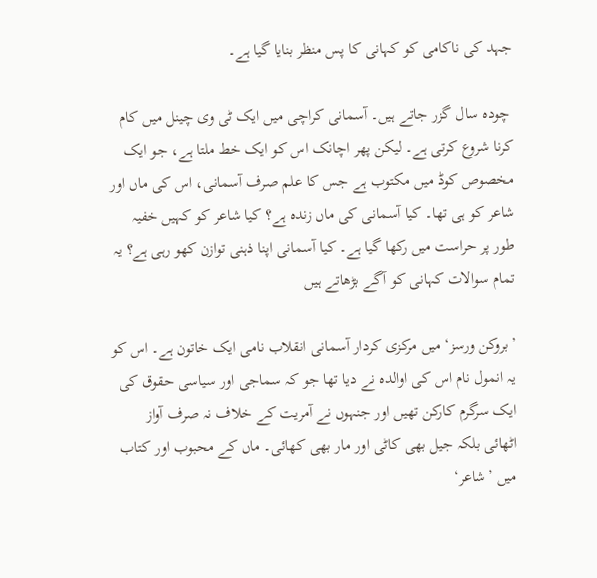جہد کی ناکامی کو کہانی کا پس منظر بنایا گیا ہے۔

 چودہ سال گزر جاتے ہیں۔ آسمانی کراچی میں ایک ٹی وی چینل میں کام کرنا شروع کرتی ہے۔ لیکن پھر اچانک اس کو ایک خط ملتا ہے، جو ایک مخصوص کوڈ میں مکتوب ہے جس کا علم صرف آسمانی، اس کی ماں اور شاعر کو ہی تھا۔ کیا آسمانی کی ماں زندہ ہے؟ کیا شاعر کو کہیں خفیہ طور پر حراست میں رکھا گیا ہے۔ کیا آسمانی اپنا ذہنی توازن کھو رہی ہے؟ یہ تمام سوالات کہانی کو آگے بڑھاتے ہیں

’بروکن ورسز‘ میں مرکزی کردار آسمانی انقلاب نامی ایک خاتون ہے۔ اس کو یہ انمول نام اس کی اوالدہ نے دیا تھا جو کہ سماجی اور سیاسی حقوق کی ایک سرگرم کارکن تھیں اور جنہوں نے آمریت کے خلاف نہ صرف آواز اٹھائی بلکہ جیل بھی کاٹی اور مار بھی کھائی۔ ماں کے محبوب اور کتاب میں ’شاعر‘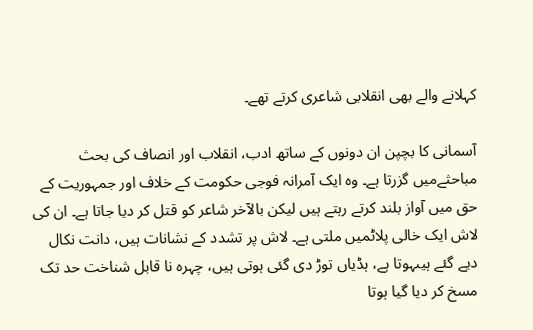کہلانے والے بھی انقلابی شاعری کرتے تھے۔

آسمانی کا بچپن ان دونوں کے ساتھ ادب، انقلاب اور انصاف کی بحث مباحثےمیں گزرتا ہے۔ وہ ایک آمرانہ فوجی حکومت کے خلاف اور جمہوریت کے حق میں آواز بلند کرتے رہتے ہیں لیکن بالآخر شاعر کو قتل کر دیا جاتا ہے۔ ان کی لاش ایک خالی پلاٹمیں ملتی ہے۔ لاش پر تشدد کے نشانات ہیں، دانت نکال دیے گئے ہیںہوتا ہے، ہڈیاں توڑ دی گئی ہوتی ہیں، چہرہ نا قابل شناخت حد تک مسخ کر دیا گیا ہوتا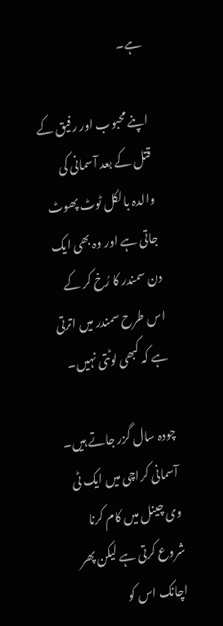ہے۔

اپنے محبوب اور رفیق کے قتل کے بعد آسمانی کی والدہ بالکل ٹوٹ پھوٹ جاتی ہے اور وہ بھی ایک دن سمندر کا رُخ کر کے اس طرح سمندر میں اترتی ہے کہ کبھی لوٹتی نہیں۔

چودہ سال گزر جاتے ہیں۔ آسمانی کراچی میں ایک ٹی وی چینل میں کام کرنا شروع کرتی ہے لیکن پھر اچانک اس کو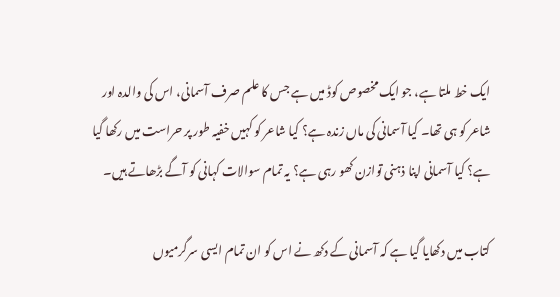ایک خط ملتا ہے، جو ایک مخصوص کوڈ میں ہے جس کا علم صرف آسمانی، اس کی والدہ اور شاعر کو ہی تھا۔ کیا آسمانی کی ماں زندہ ہے؟ کیا شاعر کو کہیں خفیہ طور پر حراست میں رکھا گیا ہے؟ کیا آسمانی اپنا ذہنی توازن کھو رہی ہے؟ یہ تمام سوالات کہانی کو آگے بڑھاتے ہیں۔

کتاب میں دکھایا گیا ہے کہ آسمانی کے دکھ نے اس کو ان تمام ایسی سرگرمیوں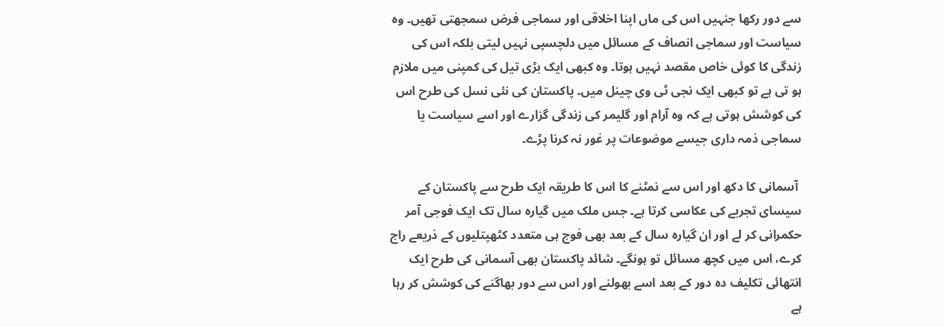سے دور رکھا جنہیں اس کی ماں اپنا اخلاقی اور سماجی فرض سمجھتی تھیں۔ وہ سیاست اور سماجی انصاف کے مسائل میں دلچسپی نہیں لیتی بلکہ اس کی زندگی کا کوئی خاص مقصد نہیں ہوتا۔ وہ کبھی ایک بڑی تیل کی کمپنی میں ملازم ہو تی ہے تو کبھی ایک نجی ٹی وی چینل میں۔ پاکستان کی نئی نسل کی طرح اس کی کوشش ہوتی ہے کہ وہ آرام اور گلیمر کی زندگی گزارے اور اسے سیاست یا سماجی ذمہ داری جیسے موضوعات پر غور نہ کرنا پڑے۔

 آسمانی کا دکھ اور اس سے نمٹنے کا اس کا طریقہ ایک طرح سے پاکستان کے سیسای تجربے کی عکاسی کرتا ہے۔ جس ملک میں گیارہ سال تک ایک فوجی آمر حکمرانی کر لے اور ان گیارہ سال کے بعد بھی فوج ہی متعدد کٹھپتلیوں کے ذریعے راج کرے، اس میں کچھ مسائل تو ہونگے۔ شائد پاکستان بھی آسمانی کی طرح ایک انتھائی تکلیف دہ دور کے بعد اسے بھولنے اور اس سے دور بھاگنے کی کوشش کر رہا ہے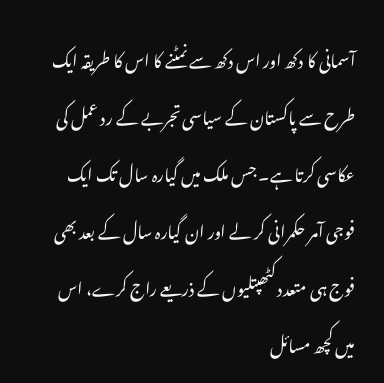آسمانی کا دکھ اور اس دکھ سے نمٹنے کا اس کا طریقہ ایک طرح سے پاکستان کے سیاسی تجربے کے رد عمل کی عکاسی کرتا ہے۔ جس ملک میں گیارہ سال تک ایک فوجی آمر حکمرانی کر لے اور ان گیارہ سال کے بعد بھی فوج ہی متعدد کٹھپتلیوں کے ذریعے راج کرے، اس میں کچھ مسائل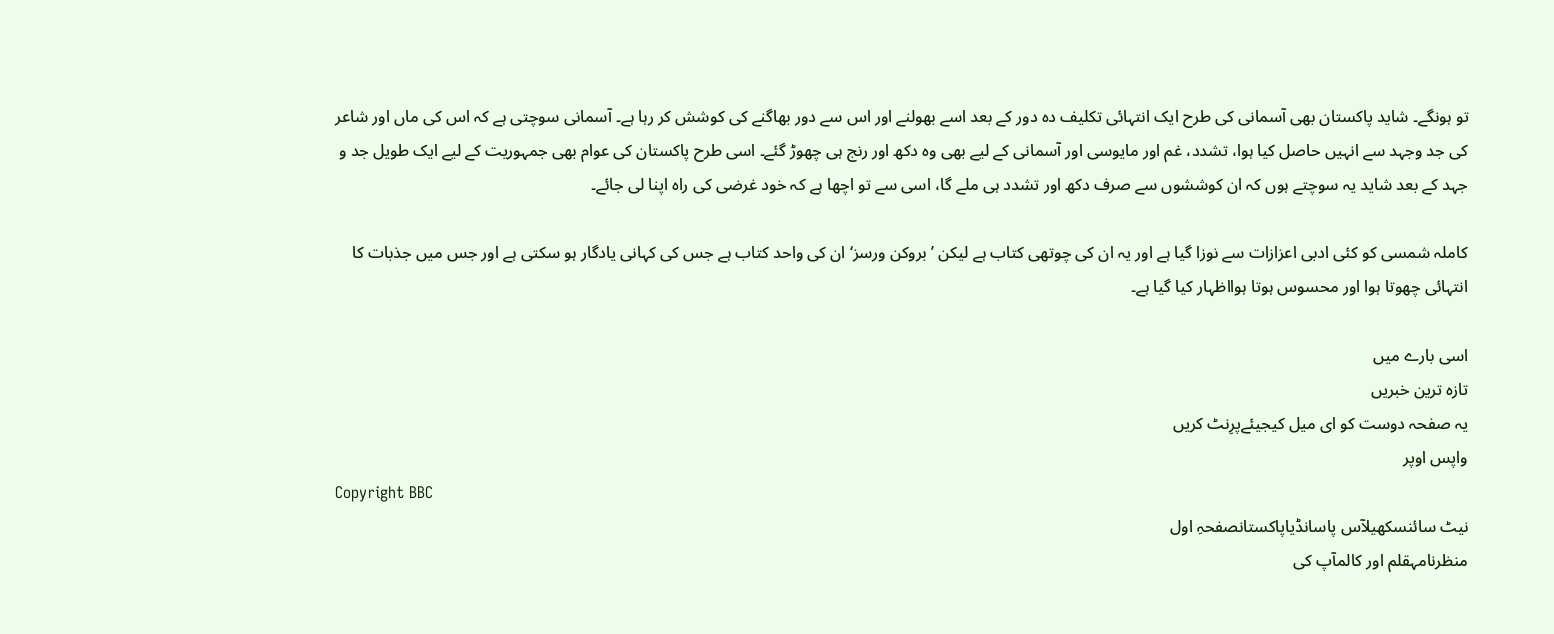تو ہونگے۔ شاید پاکستان بھی آسمانی کی طرح ایک انتہائی تکلیف دہ دور کے بعد اسے بھولنے اور اس سے دور بھاگنے کی کوشش کر رہا ہے۔ آسمانی سوچتی ہے کہ اس کی ماں اور شاعر کی جد وجہد سے انہیں حاصل کیا ہوا، تشدد، غم اور مایوسی اور آسمانی کے لیے بھی وہ دکھ اور رنج ہی چھوڑ گئے۔ اسی طرح پاکستان کی عوام بھی جمہوریت کے لیے ایک طویل جد و جہد کے بعد شاید یہ سوچتے ہوں کہ ان کوششوں سے صرف دکھ اور تشدد ہی ملے گا، اسی سے تو اچھا ہے کہ خود غرضی کی راہ اپنا لی جائے۔

کاملہ شمسی کو کئی ادبی اعزازات سے نوزا گیا ہے اور یہ ان کی چوتھی کتاب ہے لیکن ’بروکن ورسز‘ ان کی واحد کتاب ہے جس کی کہانی یادگار ہو سکتی ہے اور جس میں جذبات کا انتہائی چھوتا ہوا اور محسوس ہوتا ہوااظہار کیا گیا ہے۔

اسی بارے میں
تازہ ترین خبریں
یہ صفحہ دوست کو ای میل کیجیئےپرِنٹ کریں
واپس اوپر
Copyright BBC
نیٹ سائنسکھیلآس پاسانڈیاپاکستانصفحہِ اول
منظرنامہقلم اور کالمآپ کی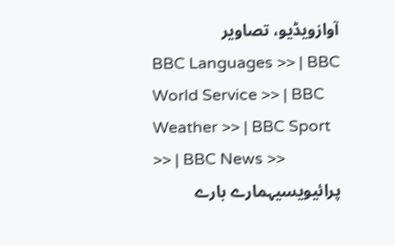آوازویڈیو، تصاویر
BBC Languages >> | BBC World Service >> | BBC Weather >> | BBC Sport >> | BBC News >>
پرائیویسیہمارے بارے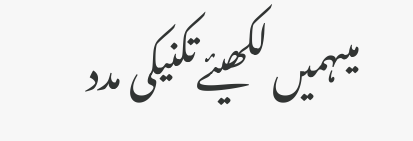میںہمیں لکھیئےتکنیکی مدد